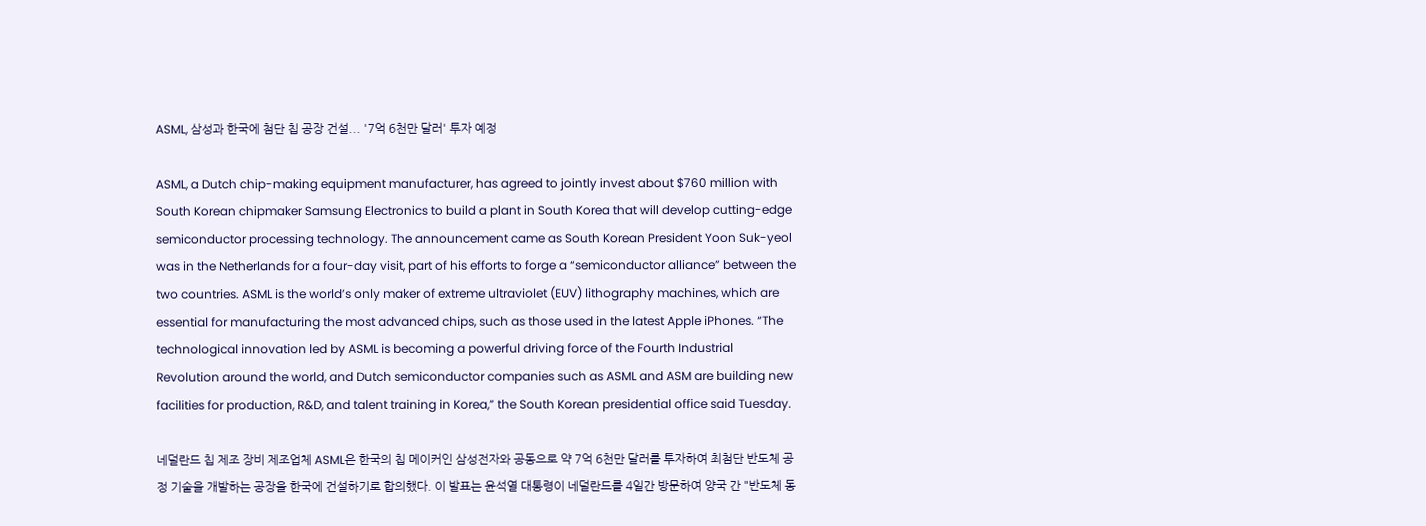ASML, 삼성과 한국에 첨단 칩 공장 건설... '7억 6천만 달러' 투자 예정

ASML, a Dutch chip-making equipment manufacturer, has agreed to jointly invest about $760 million with South Korean chipmaker Samsung Electronics to build a plant in South Korea that will develop cutting-edge semiconductor processing technology. The announcement came as South Korean President Yoon Suk-yeol was in the Netherlands for a four-day visit, part of his efforts to forge a “semiconductor alliance” between the two countries. ASML is the world’s only maker of extreme ultraviolet (EUV) lithography machines, which are essential for manufacturing the most advanced chips, such as those used in the latest Apple iPhones. “The technological innovation led by ASML is becoming a powerful driving force of the Fourth Industrial Revolution around the world, and Dutch semiconductor companies such as ASML and ASM are building new facilities for production, R&D, and talent training in Korea,” the South Korean presidential office said Tuesday.

네덜란드 칩 제조 장비 제조업체 ASML은 한국의 칩 메이커인 삼성전자와 공동으로 약 7억 6천만 달러를 투자하여 최첨단 반도체 공정 기술을 개발하는 공장을 한국에 건설하기로 합의했다. 이 발표는 윤석열 대통령이 네덜란드를 4일간 방문하여 양국 간 "반도체 동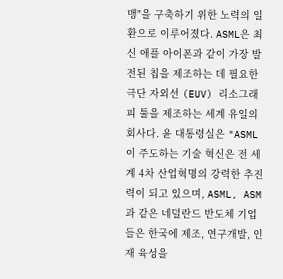맹"을 구축하기 위한 노력의 일환으로 이루어졌다. ASML은 최신 애플 아이폰과 같이 가장 발전된 칩을 제조하는 데 필요한 극단 자외선 (EUV) 리소그래피 툴을 제조하는 세계 유일의 회사다. 윤 대통령실은 "ASML이 주도하는 기술 혁신은 전 세계 4차 산업혁명의 강력한 추진력이 되고 있으며, ASML, ASM과 같은 네덜란드 반도체 기업들은 한국에 제조, 연구개발, 인재 육성을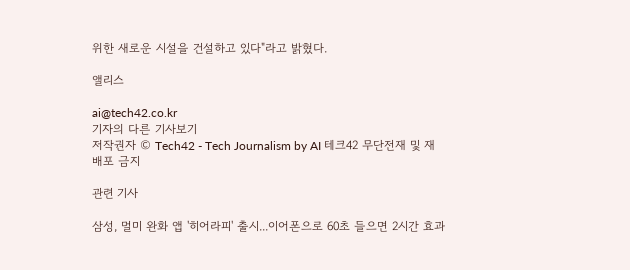위한 새로운 시설을 건설하고 있다"라고 밝혔다.

앨리스

ai@tech42.co.kr
기자의 다른 기사보기
저작권자 © Tech42 - Tech Journalism by AI 테크42 무단전재 및 재배포 금지

관련 기사

삼성, 멀미 완화 앱 '히어라피' 출시...이어폰으로 60초 들으면 2시간 효과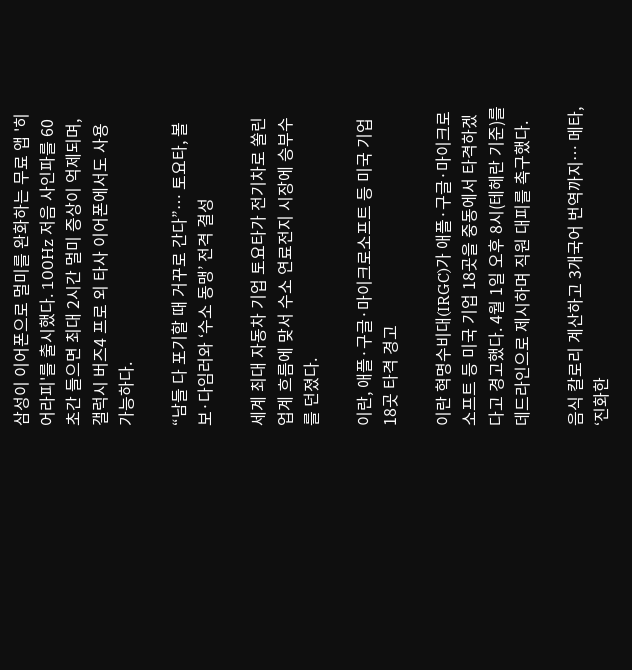삼성이 이어폰으로 멀미를 완화하는 무료 앱 '히어라피'를 출시했다. 100Hz 저음 사인파를 60초간 들으면 최대 2시간 멀미 증상이 억제되며, 갤럭시 버즈4 프로 외 타사 이어폰에서도 사용 가능하다.

“남들 다 포기할 때 거꾸로 간다”… 토요타, 볼보·다임러와 ‘수소 동맹’ 전격 결성

세계 최대 자동차 기업 토요타가 전기차로 쏠린 업계 흐름에 맞서 수소 연료전지 시장에 승부수를 던졌다.

이란, 애플·구글·마이크로소프트 등 미국 기업 18곳 타격 경고

이란 혁명수비대(IRGC)가 애플·구글·마이크로소프트 등 미국 기업 18곳을 중동에서 타격하겠다고 경고했다. 4월 1일 오후 8시(테헤란 기준)를 데드라인으로 제시하며 직원 대피를 촉구했다.

음식 칼로리 계산하고 3개국어 번역까지… 메타, ‘진화한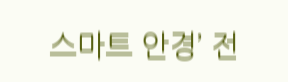스마트 안경’ 전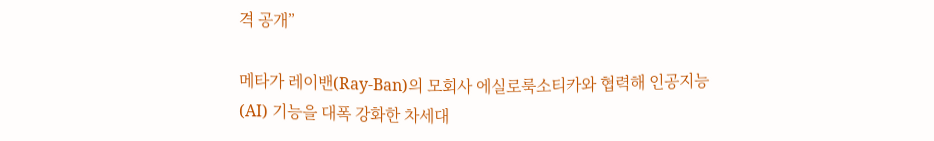격 공개”

메타가 레이밴(Ray-Ban)의 모회사 에실로룩소티카와 협력해 인공지능(AI) 기능을 대폭 강화한 차세대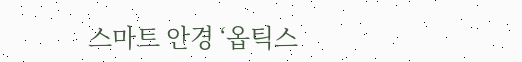스마트 안경 ‘옵틱스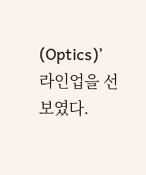(Optics)’ 라인업을 선보였다.